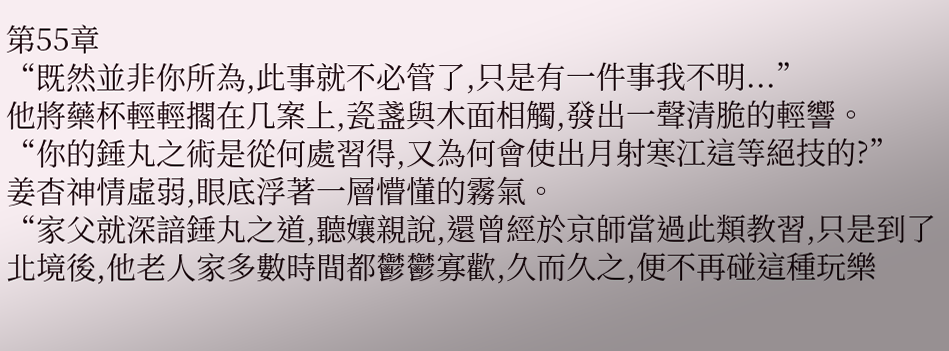第55章
“既然並非你所為,此事就不必管了,只是有一件事我不明...”
他將藥杯輕輕擱在几案上,瓷盞與木面相觸,發出一聲清脆的輕響。
“你的錘丸之術是從何處習得,又為何會使出月射寒江這等絕技的?”
姜杳神情虛弱,眼底浮著一層懵懂的霧氣。
“家父就深諳錘丸之道,聽孃親說,還曾經於京師當過此類教習,只是到了北境後,他老人家多數時間都鬱鬱寡歡,久而久之,便不再碰這種玩樂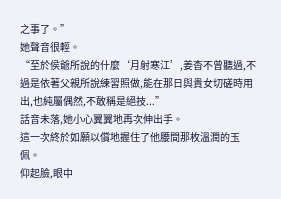之事了。”
她聲音很輕。
“至於侯爺所說的什麼‘月射寒江’,姜杳不曾聽過,不過是依著父親所說練習照做,能在那日與貴女切磋時用出,也純屬偶然,不敢稱是絕技...”
話音未落,她小心翼翼地再次伸出手。
這一次終於如願以償地握住了他腰間那枚溫潤的玉佩。
仰起臉,眼中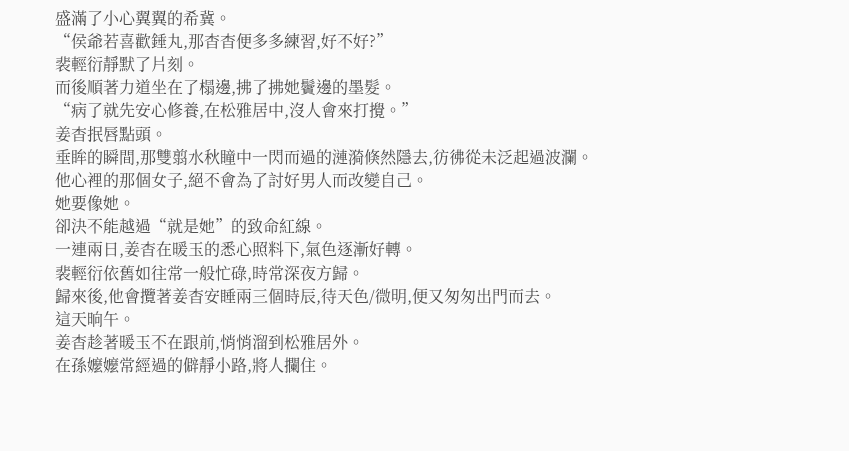盛滿了小心翼翼的希冀。
“侯爺若喜歡錘丸,那杳杳便多多練習,好不好?”
裴輕衍靜默了片刻。
而後順著力道坐在了榻邊,拂了拂她鬢邊的墨髮。
“病了就先安心修養,在松雅居中,沒人會來打攪。”
姜杳抿唇點頭。
垂眸的瞬間,那雙翦水秋瞳中一閃而過的漣漪倏然隱去,彷彿從未泛起過波瀾。
他心裡的那個女子,絕不會為了討好男人而改變自己。
她要像她。
卻決不能越過“就是她”的致命紅線。
一連兩日,姜杳在暖玉的悉心照料下,氣色逐漸好轉。
裴輕衍依舊如往常一般忙碌,時常深夜方歸。
歸來後,他會攬著姜杳安睡兩三個時辰,待天色/微明,便又匆匆出門而去。
這天晌午。
姜杳趁著暖玉不在跟前,悄悄溜到松雅居外。
在孫嬤嬤常經過的僻靜小路,將人攔住。